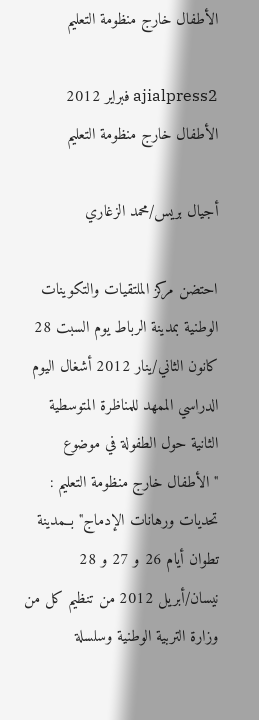الأطفال خارج منظومة التعليم

ajialpress2 فبراير 2012
الأطفال خارج منظومة التعليم

أجيال بريس/محمد الزغاري

احتضن مركز الملتقيات والتكوينات الوطنية بمدينة الرباط يوم السبت 28 كانون الثاني/ينار 2012 أشغال اليوم الدراسي الممهد للمناظرة المتوسطية الثانية حول الطفولة في موضوع "الأطفال خارج منظومة التعليم : تحديات ورهانات الإدماج" بــمدينة تطوان أيام 26 و 27 و 28 نيسان/أبريل 2012 من تنظيم كل من وزارة التربية الوطنية وسلسلة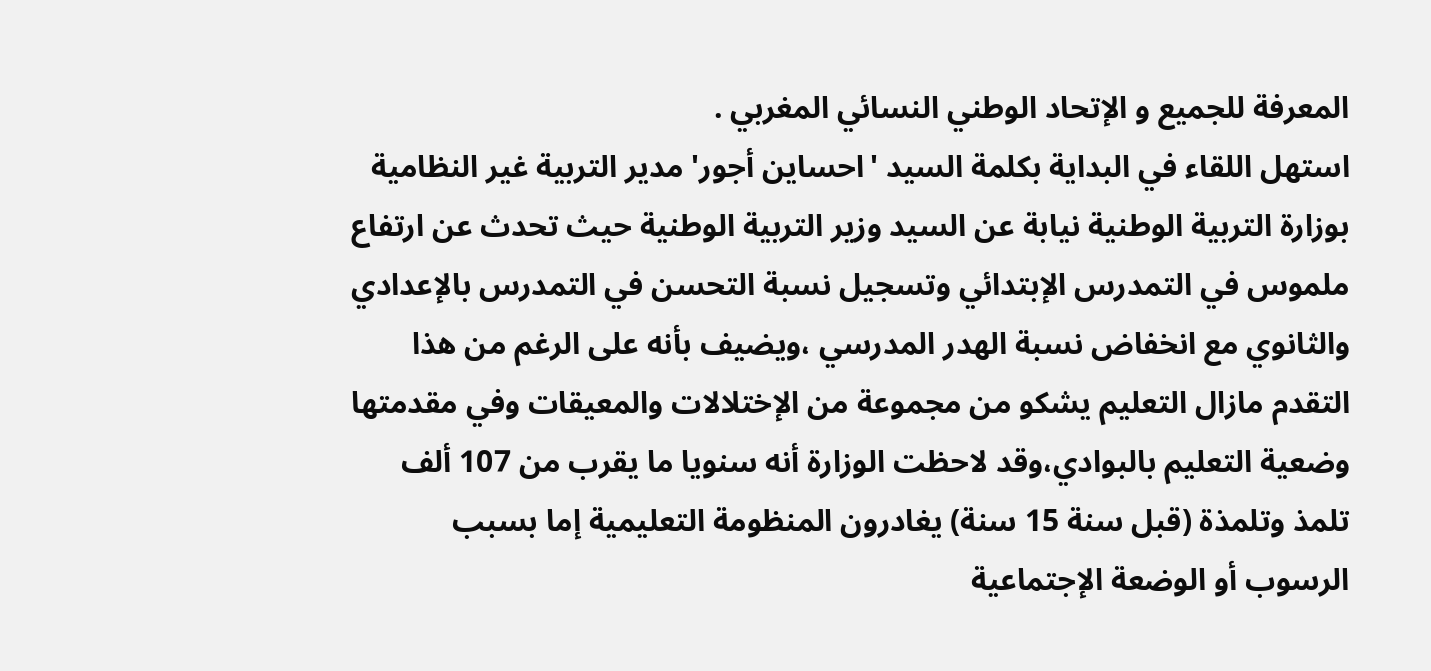المعرفة للجميع و الإتحاد الوطني النسائي المغربي .
استهل اللقاء في البداية بكلمة السيد 'احساين أجور' مدير التربية غير النظامية بوزارة التربية الوطنية نيابة عن السيد وزير التربية الوطنية حيث تحدث عن ارتفاع ملموس في التمدرس الإبتدائي وتسجيل نسبة التحسن في التمدرس بالإعدادي والثانوي مع انخفاض نسبة الهدر المدرسي ،ويضيف بأنه على الرغم من هذا التقدم مازال التعليم يشكو من مجموعة من الإختلالات والمعيقات وفي مقدمتها وضعية التعليم بالبوادي،وقد لاحظت الوزارة أنه سنويا ما يقرب من 107 ألف تلمذ وتلمذة (قبل سنة 15 سنة) يغادرون المنظومة التعليمية إما بسبب الرسوب أو الوضعة الإجتماعية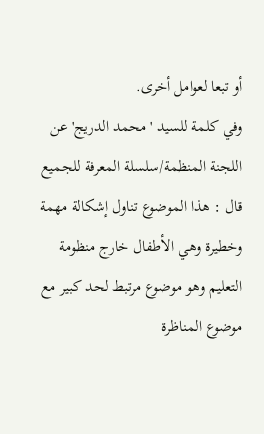أو تبعا لعوامل أخرى.
وفي كلمة للسيد 'محمد الدريج' عن اللجنة المنظمة/سلسلة المعرفة للجميع قال : هذا الموضوع تناول إشكالة مهمة وخطيرة وهي الأطفال خارج منظومة التعليم وهو موضوع مرتبط لحد كبير مع موضوع المناظرة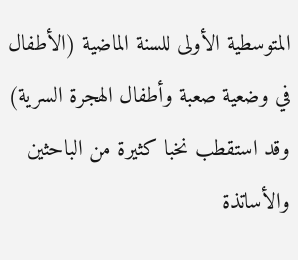المتوسطية الأولى للسنة الماضية (الأطفال في وضعية صعبة وأطفال الهجرة السرية) وقد استقطب نخبا كثيرة من الباحثين والأساتذة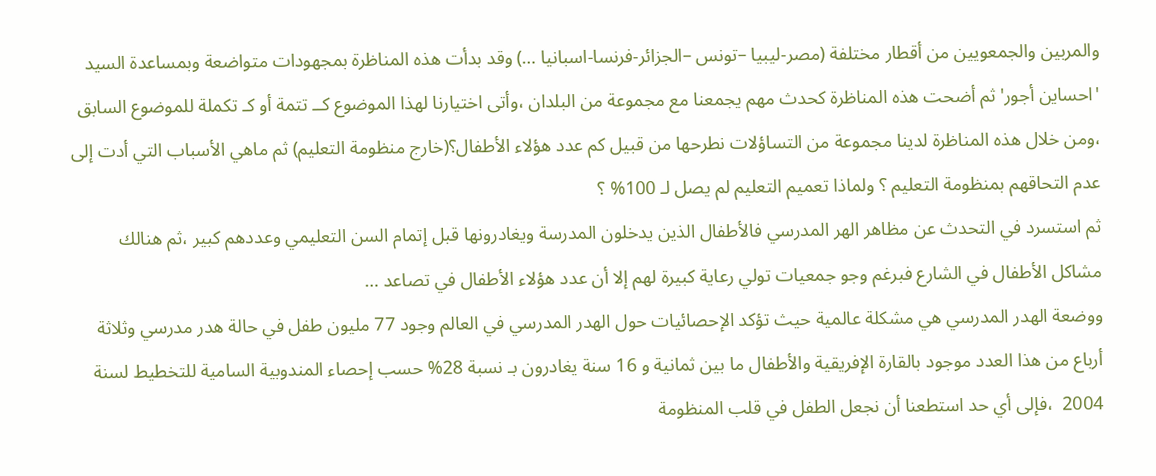والمربين والجمعويين من أقطار مختلفة (مصر-ليبيا –تونس –الجزائر-فرنسا-اسبانيا …) وقد بدأت هذه المناظرة بمجهودات متواضعة وبمساعدة السيد 'احساين أجور' ثم أضحت هذه المناظرة كحدث مهم يجمعنا مع مجموعة من البلدان ،وأتى اختيارنا لهذا الموضوع كــ تتمة أو كـ تكملة للموضوع السابق ،ومن خلال هذه المناظرة لدينا مجموعة من التساؤلات نطرحها من قبيل كم عدد هؤلاء الأطفال؟(خارج منظومة التعليم) ثم ماهي الأسباب التي أدت إلى عدم التحاقهم بمنظومة التعليم ؟ ولماذا تعميم التعليم لم يصل لـ 100% ؟
ثم استسرد في التحدث عن مظاهر الهر المدرسي فالأطفال الذين يدخلون المدرسة ويغادرونها قبل إتمام السن التعليمي وعددهم كبير ،ثم هنالك مشاكل الأطفال في الشارع فبرغم وجو جمعيات تولي رعاية كبيرة لهم إلا أن عدد هؤلاء الأطفال في تصاعد …
ووضعة الهدر المدرسي هي مشكلة عالمية حيث تؤكد الإحصائيات حول الهدر المدرسي في العالم وجود 77 مليون طفل في حالة هدر مدرسي وثلاثة أرباع من هذا العدد موجود بالقارة الإفريقية والأطفال ما بين ثمانية و 16 سنة يغادرون بـ نسبة 28% حسب إحصاء المندوبية السامية للتخطيط لسنة  2004  ،فإلى أي حد استطعنا أن نجعل الطفل في قلب المنظومة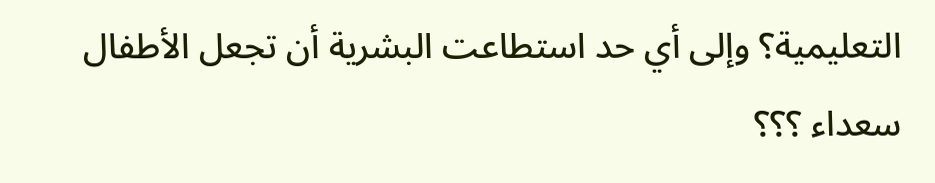التعليمية؟ وإلى أي حد استطاعت البشرية أن تجعل الأطفال سعداء ؟؟؟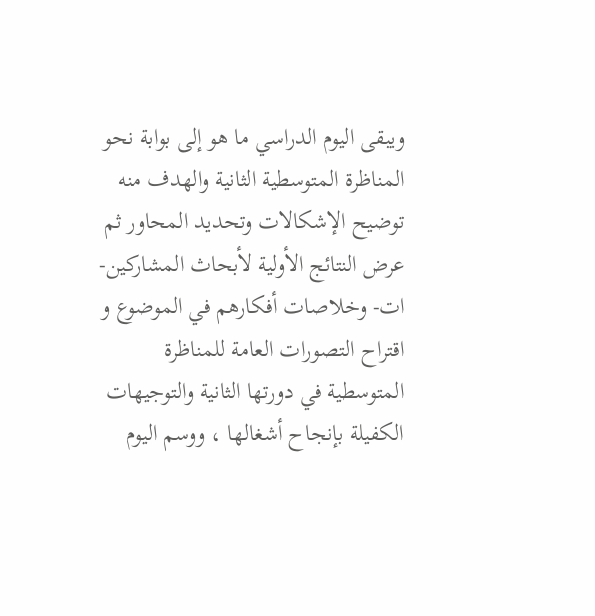ويبقى اليوم الدراسي ما هو إلى بوابة نحو المناظرة المتوسطية الثانية والهدف منه توضيح الإشكالات وتحديد المحاور ثم عرض النتائج الأولية لأبحاث المشاركين-ات- وخلاصات أفكارهم في الموضوع و اقتراح التصورات العامة للمناظرة المتوسطية في دورتها الثانية والتوجيهات الكفيلة بإنجاح أشغالها ، ووسم اليوم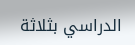الدراسي بثلاثة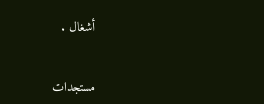أشغال .


مستجدات